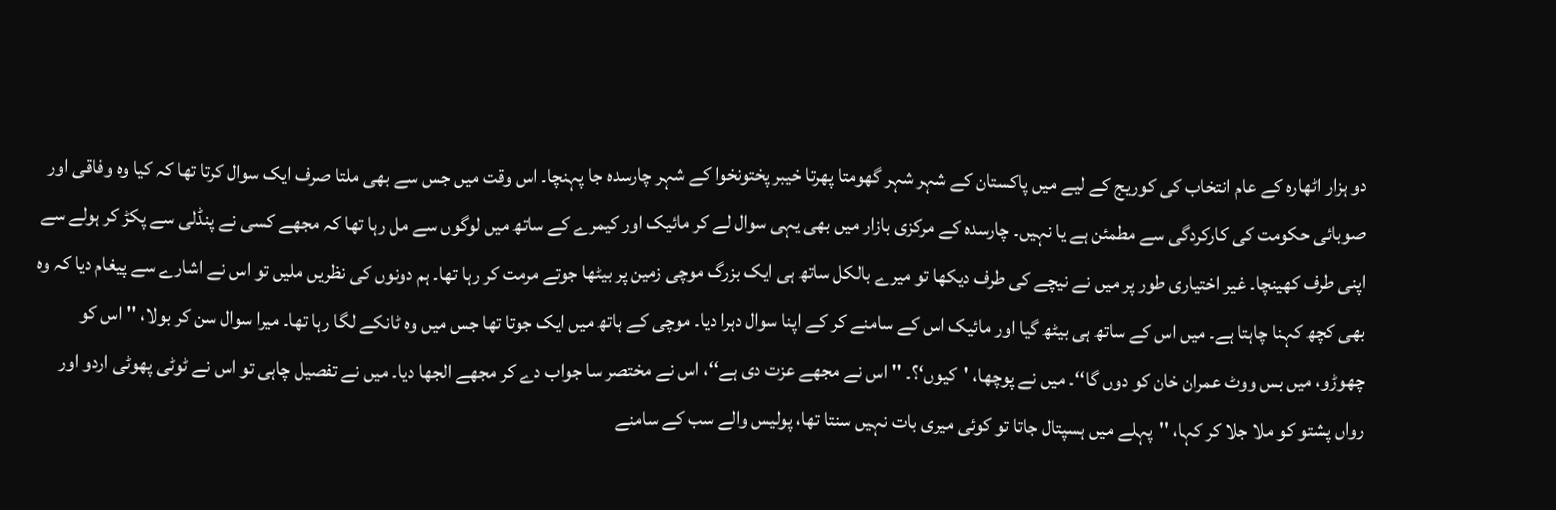دو ہزار اٹھارہ کے عام انتخاب کی کوریج کے لیے میں پاکستان کے شہر شہر گھومتا پھرتا خیبر پختونخوا کے شہر چارسدہ جا پہنچا۔ اس وقت میں جس سے بھی ملتا صرف ایک سوال کرتا تھا کہ کیا وہ وفاقی اور صوبائی حکومت کی کارکردگی سے مطمئن ہے یا نہیں۔ چارسدہ کے مرکزی بازار میں بھی یہی سوال لے کر مائیک اور کیمرے کے ساتھ میں لوگوں سے مل رہا تھا کہ مجھے کسی نے پنڈلی سے پکڑ کر ہولے سے اپنی طرف کھینچا۔ غیر اختیاری طور پر میں نے نیچے کی طرف دیکھا تو میرے بالکل ساتھ ہی ایک بزرگ موچی زمین پر بیٹھا جوتے مرمت کر رہا تھا۔ ہم دونوں کی نظریں ملیں تو اس نے اشارے سے پیغام دیا کہ وہ بھی کچھ کہنا چاہتا ہے۔ میں اس کے ساتھ ہی بیٹھ گیا اور مائیک اس کے سامنے کر کے اپنا سوال دہرا دیا۔ موچی کے ہاتھ میں ایک جوتا تھا جس میں وہ ٹانکے لگا رہا تھا۔ میرا سوال سن کر بولا، ''اس کو چھوڑو، میں بس ووٹ عمران خان کو دوں گا‘‘۔ میں نے پوچھا، 'کیوں‘؟۔ ''اس نے مجھے عزت دی ہے‘‘، اس نے مختصر سا جواب دے کر مجھے الجھا دیا۔ میں نے تفصیل چاہی تو اس نے ٹوٹی پھوٹی اردو اور رواں پشتو کو ملا جلا کر کہا، ''پہلے میں ہسپتال جاتا تو کوئی میری بات نہیں سنتا تھا، پولیس والے سب کے سامنے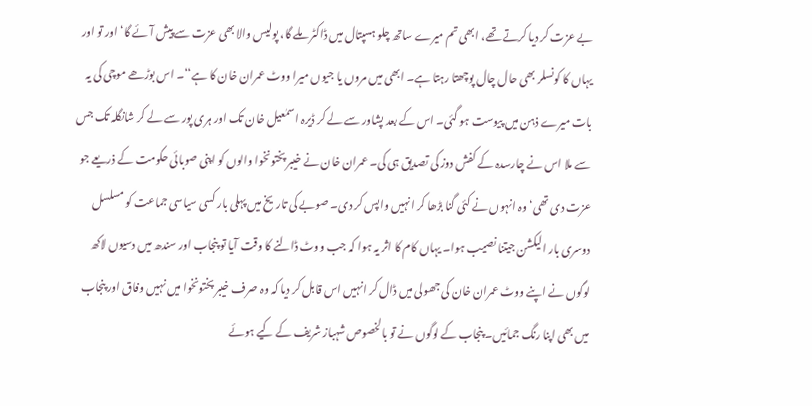بے عزت کر دیا کرتے تھے، ابھی تم میرے ساتھ چلو ہسپتال میں ڈاکٹر ملے گا، پولیس والا بھی عزت سے پیش آئے گا‘ اور تو اور یہاں کا کونسلر بھی حال چال پوچھتا رہتا ہے۔ ابھی میں مروں یا جیوں میرا ووٹ عمران خان کا ہے‘‘۔ اس بوڑھے موچی کی یہ بات میرے ذہن میں پیوست ہو گئی۔ اس کے بعد پشاور سے لے کر ڈیرہ اسمٰعیل خان تک اور ہری پور سے لے کر شانگلہ تک جس سے ملا اس نے چارسدہ کے کفش دوز کی تصدیق ہی کی۔ عمران خان نے خیبر پختونخوا والوں کو اپنی صوبائی حکومت کے ذریعے جو عزت دی تھی‘ وہ انہوں نے کئی گنا بڑھا کر انہیں واپس کر دی۔ صوبے کی تاریخ میں پہلی بار کسی سیاسی جماعت کو مسلسل دوسری بار الیکشن جیتنا نصیب ہوا۔ یہاں کام کا اثر یہ ہوا کہ جب ووٹ ڈالنے کا وقت آیا تو پنجاب اور سندھ میں دسیوں لاکھ لوگوں نے اپنے ووٹ عمران خان کی جھولی میں ڈال کر انہیں اس قابل کر دیا کہ وہ صرف خیبر پختونخوا میں نہیں وفاق اور پنجاب میں بھی اپنا رنگ جمائیں۔ پنجاب کے لوگوں نے تو بالخصوص شہباز شریف کے کیے ہوئے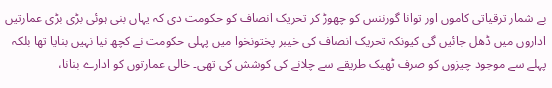بے شمار ترقیاتی کاموں اور توانا گورننس کو چھوڑ کر تحریک انصاف کو حکومت دی کہ یہاں بنی ہوئی بڑی بڑی عمارتیں اداروں میں ڈھل جائیں گی کیونکہ تحریک انصاف کی خیبر پختونخوا میں پہلی حکومت نے کچھ نیا نہیں بنایا تھا بلکہ پہلے سے موجود چیزوں کو صرف ٹھیک طریقے سے چلانے کی کوشش کی تھی۔ خالی عمارتوں کو ادارے بنانا،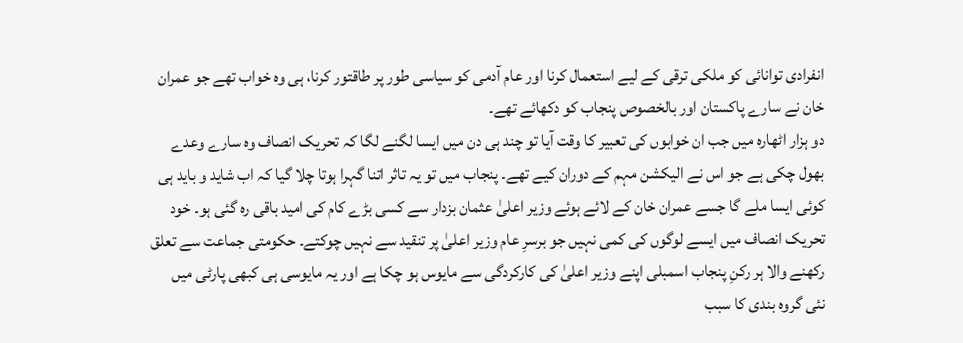انفرادی توانائی کو ملکی ترقی کے لیے استعمال کرنا اور عام آدمی کو سیاسی طور پر طاقتور کرنا، ہی وہ خواب تھے جو عمران خان نے سارے پاکستان اور بالخصوص پنجاب کو دکھائے تھے۔
دو ہزار اٹھارہ میں جب ان خوابوں کی تعبیر کا وقت آیا تو چند ہی دن میں ایسا لگنے لگا کہ تحریک انصاف وہ سارے وعدے بھول چکی ہے جو اس نے الیکشن مہم کے دوران کیے تھے۔ پنجاب میں تو یہ تاثر اتنا گہرا ہوتا چلا گیا کہ اب شاید و باید ہی کوئی ایسا ملے گا جسے عمران خان کے لائے ہوئے وزیر اعلیٰ عثمان بزدار سے کسی بڑے کام کی امید باقی رہ گئی ہو۔ خود تحریک انصاف میں ایسے لوگوں کی کمی نہیں جو برسرِ عام وزیر اعلیٰ پر تنقید سے نہیں چوکتے۔ حکومتی جماعت سے تعلق رکھنے والا ہر رکنِ پنجاب اسمبلی اپنے وزیر اعلیٰ کی کارکردگی سے مایوس ہو چکا ہے اور یہ مایوسی ہی کبھی پارٹی میں نئی گروہ بندی کا سبب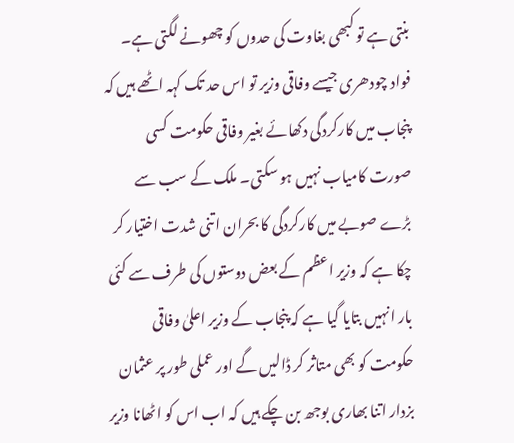بنتی ہے تو کبھی بغاوت کی حدوں کو چھونے لگتی ہے۔ فواد چودھری جیسے وفاقی وزیر تو اس حد تک کہہ اٹھے ہیں کہ پنجاب میں کارکردگی دکھائے بغیر وفاقی حکومت کسی صورت کامیاب نہیں ہو سکتی۔ ملک کے سب سے بڑے صوبے میں کارکردگی کا بحران اتنی شدت اختیار کر چکا ہے کہ وزیر اعظم کے بعض دوستوں کی طرف سے کئی بار انہیں بتایا گیا ہے کہ پنجاب کے وزیر اعلیٰ وفاقی حکومت کو بھی متاثر کر ڈالیں گے اور عملی طور پر عثمان بزدار اتنا بھاری بوجھ بن چکے ہیں کہ اب اس کو اٹھانا وزیر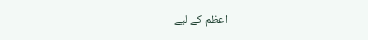اعظم کے لیے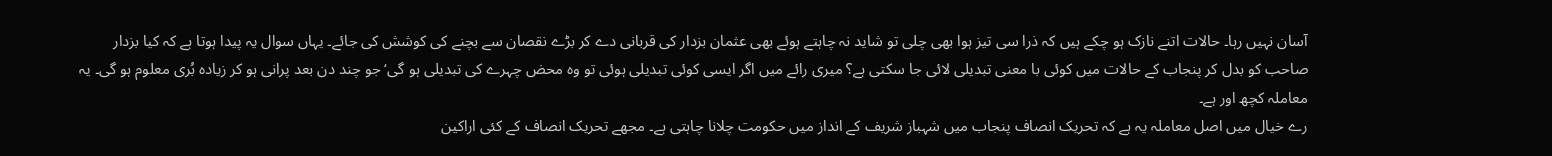آسان نہیں رہا۔ حالات اتنے نازک ہو چکے ہیں کہ ذرا سی تیز ہوا بھی چلی تو شاید نہ چاہتے ہوئے بھی عثمان بزدار کی قربانی دے کر بڑے نقصان سے بچنے کی کوشش کی جائے۔ یہاں سوال یہ پیدا ہوتا ہے کہ کیا بزدار صاحب کو بدل کر پنجاب کے حالات میں کوئی با معنی تبدیلی لائی جا سکتی ہے؟ میری رائے میں اگر ایسی کوئی تبدیلی ہوئی تو وہ محض چہرے کی تبدیلی ہو گی‘ جو چند دن بعد پرانی ہو کر زیادہ بُری معلوم ہو گی۔ یہ معاملہ کچھ اور ہے۔
رے خیال میں اصل معاملہ یہ ہے کہ تحریک انصاف پنجاب میں شہباز شریف کے انداز میں حکومت چلانا چاہتی ہے۔ مجھے تحریک انصاف کے کئی اراکین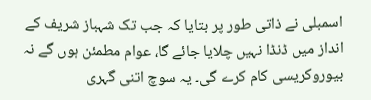اسمبلی نے ذاتی طور پر بتایا کہ جب تک شہباز شریف کے انداز میں ڈنڈا نہیں چلایا جائے گا، عوام مطمئن ہوں گے نہ بیوروکریسی کام کرے گی۔ یہ سوچ اتنی گہری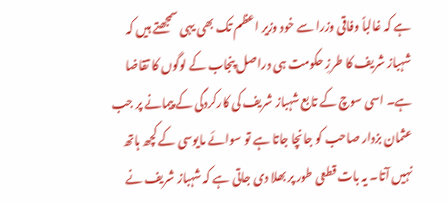ہے کہ غالباً وفاقی وزرا سے خود وزیر اعظم تک بھی یہی سمجھتے ہیں کہ شہباز شریف کا طرزِ حکومت ہی دراصل پنجاب کے لوگوں کا تقاضا ہے۔ اسی سوچ کے تابع شہباز شریف کی کارکردگی کے پیمانے پر جب عثمان بزدار صاحب کو جانچا جاتا ہے تو سوائے مایوسی کے کچھ ہاتھ نہیں آتا۔ یہ بات قطعی طور پر بھلا دی جاتی ہے کہ شہباز شریف نے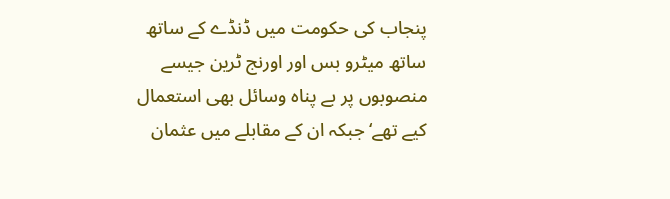پنجاب کی حکومت میں ڈنڈے کے ساتھ ساتھ میٹرو بس اور اورنج ٹرین جیسے منصوبوں پر بے پناہ وسائل بھی استعمال کیے تھے‘ جبکہ ان کے مقابلے میں عثمان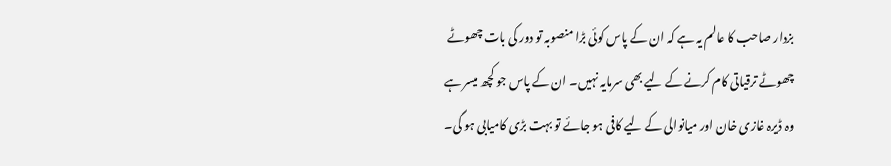بزدار صاحب کا عالم یہ ہے کہ ان کے پاس کوئی بڑا منصوبہ تو دور کی بات چھوٹے چھوٹے ترقیاتی کام کرنے کے لیے بھی سرمایہ نہیں۔ ان کے پاس جو کچھ میسر ہے وہ ڈیرہ غازی خان اور میانوالی کے لیے کافی ہو جائے تو بہت بڑی کامیابی ہو گی۔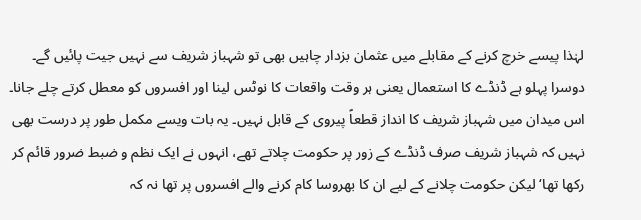لہٰذا پیسے خرچ کرنے کے مقابلے میں عثمان بزدار چاہیں بھی تو شہباز شریف سے نہیں جیت پائیں گے۔ دوسرا پہلو ہے ڈنڈے کا استعمال یعنی ہر وقت واقعات کا نوٹس لینا اور افسروں کو معطل کرتے چلے جانا۔ اس میدان میں شہباز شریف کا انداز قطعاً پیروی کے قابل نہیں۔ یہ بات ویسے مکمل طور پر درست بھی نہیں کہ شہباز شریف صرف ڈنڈے کے زور پر حکومت چلاتے تھے، انہوں نے ایک نظم و ضبط ضرور قائم کر رکھا تھا‘ لیکن حکومت چلانے کے لیے ان کا بھروسا کام کرنے والے افسروں پر تھا نہ کہ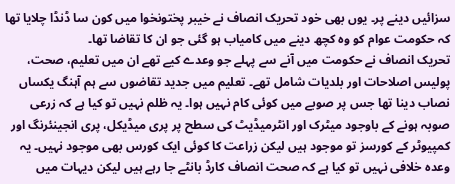سزائیں دینے پر۔ یوں بھی خود تحریک انصاف نے خیبر پختونخوا میں کون سا ڈنڈا چلایا تھا کہ حکومت عوام کو وہ کچھ دینے میں کامیاب ہو گئی جو ان کا تقاضا تھا۔
تحریک انصاف نے حکومت میں آنے سے پہلے جو وعدے کیے تھے ان میں تعلیم، صحت، پولیس اصلاحات اور بلدیات شامل تھے۔ تعلیم میں جدید تقاضوں سے ہم آہنگ یکساں نصاب دینا تھا جس پر صوبے میں کوئی کام نہیں ہوا۔ یہ ظلم نہیں تو کیا ہے کہ زرعی صوبہ ہونے کے باوجود میٹرک اور انٹرمیڈیٹ کی سطح پر پری میڈیکل، پری انجینئرنگ اور کمپیوٹر کے کورسز تو موجود ہیں لیکن زراعت کا کوئی ایک کورس بھی موجود نہیں۔ یہ وعدہ خلافی نہیں تو کیا ہے کہ صحت انصاف کارڈ بانٹے جا رہے ہیں لیکن دیہات میں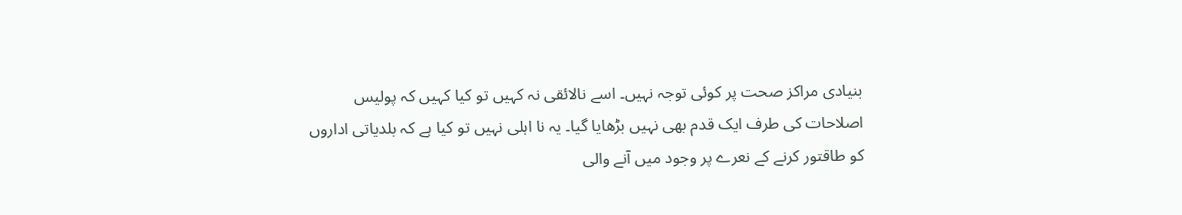بنیادی مراکز صحت پر کوئی توجہ نہیں۔ اسے نالائقی نہ کہیں تو کیا کہیں کہ پولیس اصلاحات کی طرف ایک قدم بھی نہیں بڑھایا گیا۔ یہ نا اہلی نہیں تو کیا ہے کہ بلدیاتی اداروں کو طاقتور کرنے کے نعرے پر وجود میں آنے والی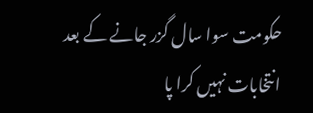حکومت سوا سال گزر جانے کے بعد انتخابات نہیں کرا پا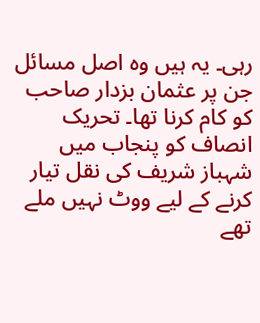رہی۔ یہ ہیں وہ اصل مسائل جن پر عثمان بزدار صاحب کو کام کرنا تھا۔ تحریک انصاف کو پنجاب میں شہباز شریف کی نقل تیار کرنے کے لیے ووٹ نہیں ملے تھے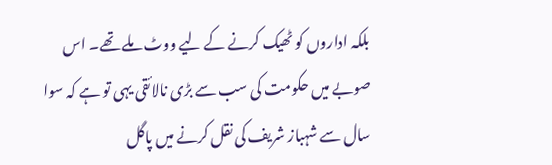بلکہ اداروں کو ٹھیک کرنے کے لیے ووٹ ملے تھے۔ اس صوبے میں حکومت کی سب سے بڑی نالائقی یہی تو ہے کہ سوا سال سے شہباز شریف کی نقل کرنے میں پاگل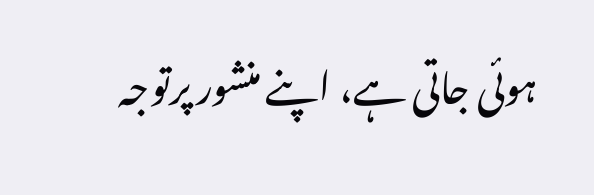ہوئی جاتی ہے، اپنے منشور پرتوجہ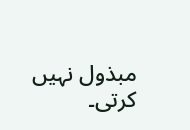مبذول نہیں کرتی۔